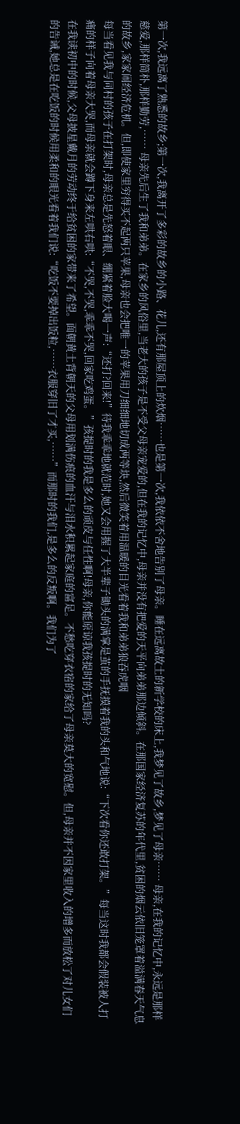第一次,我远离了熟悉的故乡;第一次,我离开了多彩的故乡的小路、花儿,还有那屋顶上的炊烟……也是第一次,我依依不舍地告别了母亲。睡在远离故土的新学校的床上,我梦见了故乡,梦见了母亲…… 母亲,在我的记忆中,永远是那样慈爱,那样简朴,那样勤劳,…… 母亲先后生了我和弟弟。在家乡的风俗里,当老大的孩子是不受父母亲宠爱的,但在我的记忆中,母亲并没有把爱的天平向弟弟那边倾斜。在那国家经济复苏的年代里,贫困的烟云依旧笼罩着溢满春天气息的故乡,家家闹经济危机。但,即使家里穷得买不起两只苹果,母亲也会把唯一的苹果用刀细细地切成两等块,然后微笑着用温暖的目光看着我和弟弟狼吞虎咽
每当看见我与同村的孩子在打架时,母亲总是先怒着眼、绷紧着脸大喝一声:“还打?回来!”待我乖乖地就范时,她又会用握了大半辈子锄头的满掌是茧的手抚摸着我的头和气地说:“下次看你还敢打架。”每当这时我都会假装被人打痛的样子向着母亲大哭,而母亲就会蹲下身来左哄右哄:“不哭,不哭,乖乖不哭,回家吃鸡蛋。”孩提时的我是多么的顽皮与任性啊!母亲,你能原谅我孩提时的无知吗?
在我读初中的时候,父母披星戴月的劳动终于给贫困的家带来了希望。面朝黄土背朝天的父母用划满伤痕的血汗与泪水积累起家庭的富足。不愁吃穿衣宿的家给了母亲莫大的宽慰。但,母亲并不因家里收入的增多而放松了对儿女们的告诫,她总是在吃饭的时候用柔和的眼光看着我们说:“吃饭不要掉出饭粒,……衣服穿旧了才买,……”而那时的我们,是多么的反叛啊。我们为了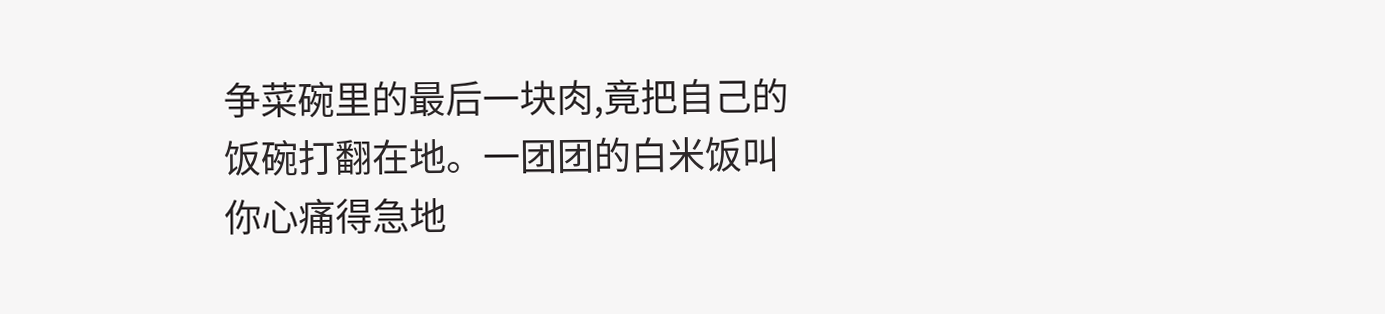争菜碗里的最后一块肉,竟把自己的饭碗打翻在地。一团团的白米饭叫你心痛得急地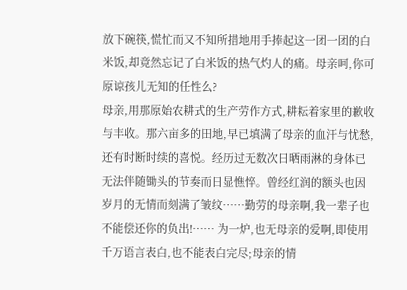放下碗筷,慌忙而又不知所措地用手捧起这一团一团的白米饭,却竟然忘记了白米饭的热气灼人的痛。母亲呵,你可原谅孩儿无知的任性么?
母亲,用那原始农耕式的生产劳作方式,耕耘着家里的歉收与丰收。那六亩多的田地,早已填满了母亲的血汗与忧愁,还有时断时续的喜悦。经历过无数次日晒雨淋的身体已无法伴随锄头的节奏而日显憔悴。曾经红润的额头也因岁月的无情而刻满了皱纹……勤劳的母亲啊,我一辈子也不能偿还你的负出!…… 为一炉,也无母亲的爱啊,即使用千万语言表白,也不能表白完尽;母亲的情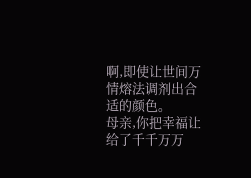啊,即使让世间万情熔法调剂出合适的颜色。
母亲,你把幸福让给了千千万万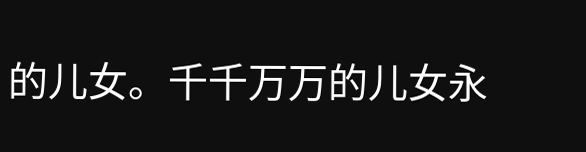的儿女。千千万万的儿女永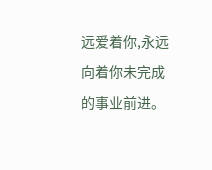远爱着你,永远向着你未完成的事业前进。